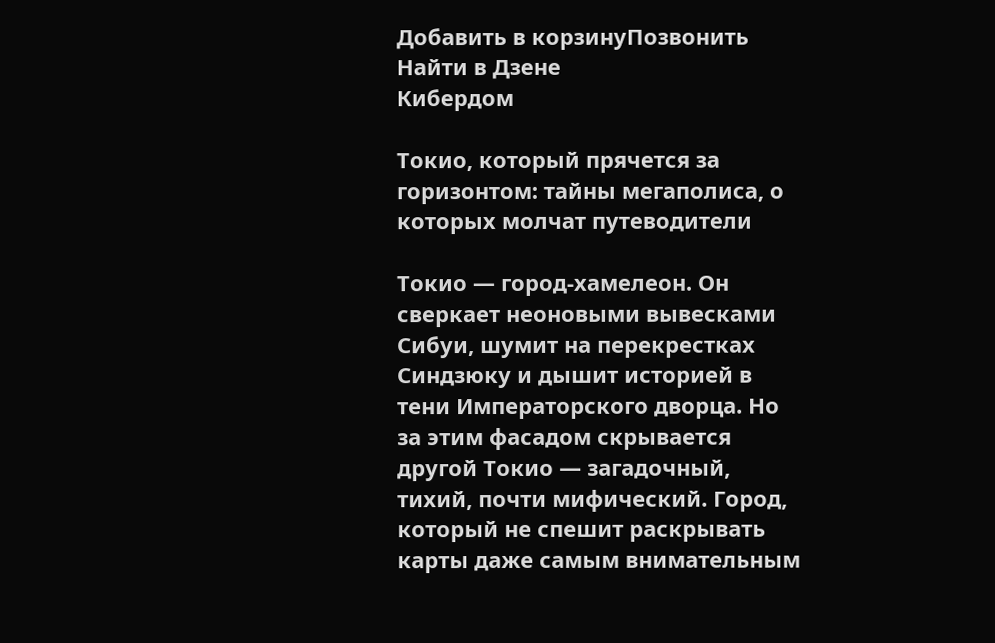Добавить в корзинуПозвонить
Найти в Дзене
Кибердом

Токио, который прячется за горизонтом: тайны мегаполиса, о которых молчат путеводители

Токио — город-хамелеон. Он сверкает неоновыми вывесками Сибуи, шумит на перекрестках Синдзюку и дышит историей в тени Императорского дворца. Но за этим фасадом скрывается другой Токио — загадочный, тихий, почти мифический. Город, который не спешит раскрывать карты даже самым внимательным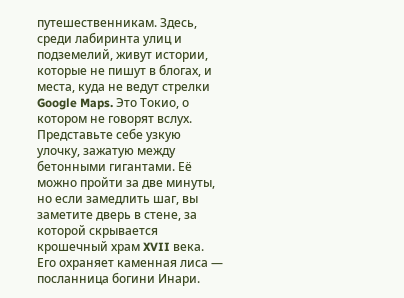путешественникам. Здесь, среди лабиринта улиц и подземелий, живут истории, которые не пишут в блогах, и места, куда не ведут стрелки Google Maps. Это Токио, о котором не говорят вслух.   Представьте себе узкую улочку, зажатую между бетонными гигантами. Её можно пройти за две минуты, но если замедлить шаг, вы заметите дверь в стене, за которой скрывается крошечный храм XVII века. Его охраняет каменная лиса — посланница богини Инари.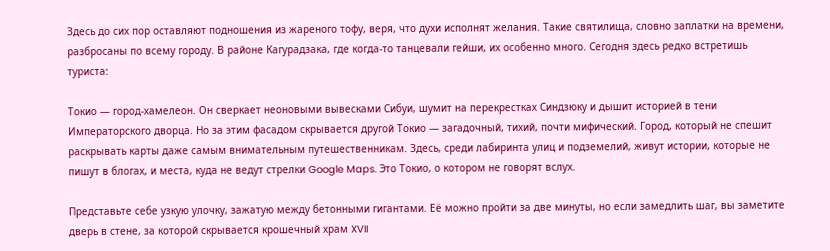Здесь до сих пор оставляют подношения из жареного тофу, веря, что духи исполнят желания. Такие святилища, словно заплатки на времени, разбросаны по всему городу. В районе Кагурадзака, где когда-то танцевали гейши, их особенно много. Сегодня здесь редко встретишь туриста:

Токио — город-хамелеон. Он сверкает неоновыми вывесками Сибуи, шумит на перекрестках Синдзюку и дышит историей в тени Императорского дворца. Но за этим фасадом скрывается другой Токио — загадочный, тихий, почти мифический. Город, который не спешит раскрывать карты даже самым внимательным путешественникам. Здесь, среди лабиринта улиц и подземелий, живут истории, которые не пишут в блогах, и места, куда не ведут стрелки Google Maps. Это Токио, о котором не говорят вслух.

Представьте себе узкую улочку, зажатую между бетонными гигантами. Её можно пройти за две минуты, но если замедлить шаг, вы заметите дверь в стене, за которой скрывается крошечный храм XVII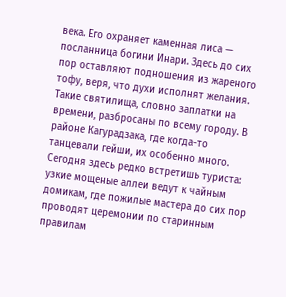века. Его охраняет каменная лиса — посланница богини Инари. Здесь до сих пор оставляют подношения из жареного тофу, веря, что духи исполнят желания. Такие святилища, словно заплатки на времени, разбросаны по всему городу. В районе Кагурадзака, где когда-то танцевали гейши, их особенно много. Сегодня здесь редко встретишь туриста: узкие мощеные аллеи ведут к чайным домикам, где пожилые мастера до сих пор проводят церемонии по старинным правилам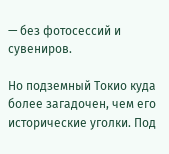— без фотосессий и сувениров.

Но подземный Токио куда более загадочен, чем его исторические уголки. Под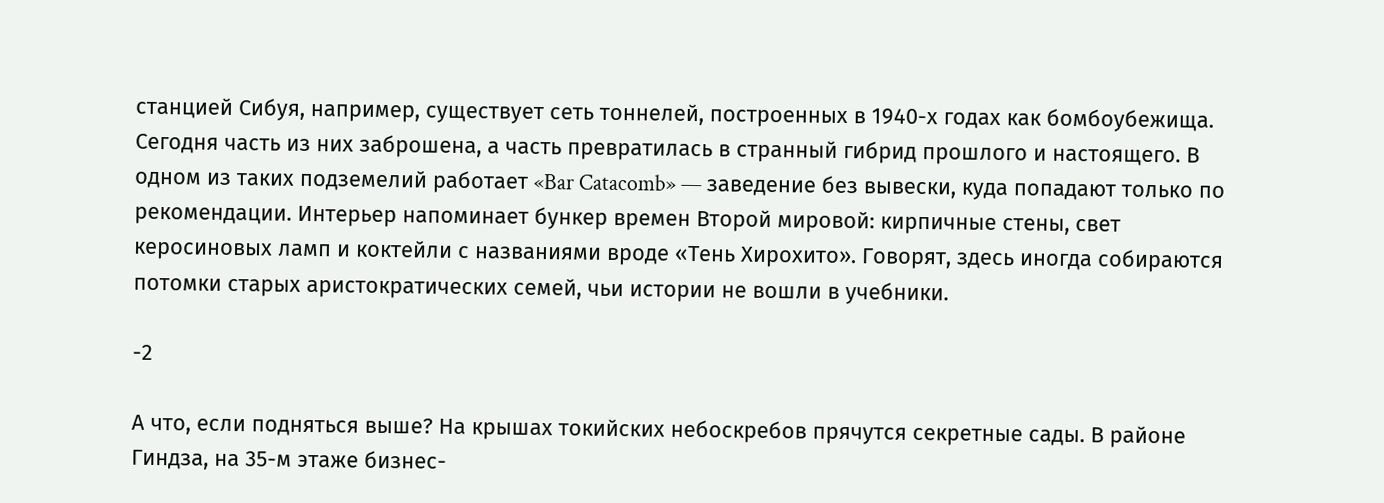станцией Сибуя, например, существует сеть тоннелей, построенных в 1940-х годах как бомбоубежища. Сегодня часть из них заброшена, а часть превратилась в странный гибрид прошлого и настоящего. В одном из таких подземелий работает «Bar Catacomb» — заведение без вывески, куда попадают только по рекомендации. Интерьер напоминает бункер времен Второй мировой: кирпичные стены, свет керосиновых ламп и коктейли с названиями вроде «Тень Хирохито». Говорят, здесь иногда собираются потомки старых аристократических семей, чьи истории не вошли в учебники.

-2

А что, если подняться выше? На крышах токийских небоскребов прячутся секретные сады. В районе Гиндза, на 35-м этаже бизнес-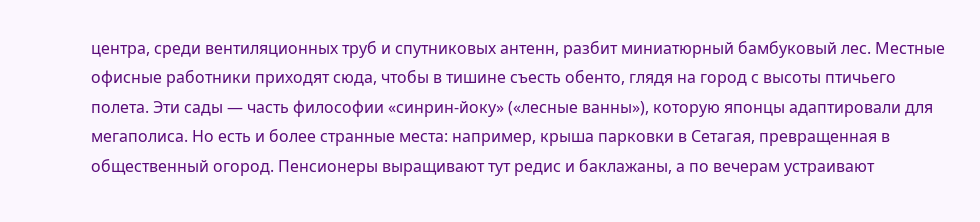центра, среди вентиляционных труб и спутниковых антенн, разбит миниатюрный бамбуковый лес. Местные офисные работники приходят сюда, чтобы в тишине съесть обенто, глядя на город с высоты птичьего полета. Эти сады — часть философии «синрин-йоку» («лесные ванны»), которую японцы адаптировали для мегаполиса. Но есть и более странные места: например, крыша парковки в Сетагая, превращенная в общественный огород. Пенсионеры выращивают тут редис и баклажаны, а по вечерам устраивают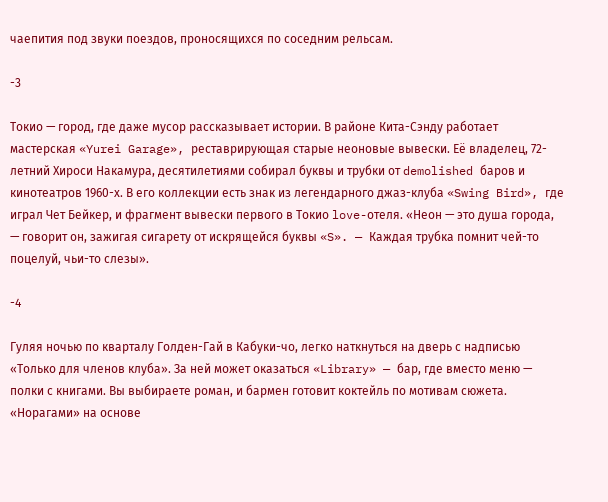чаепития под звуки поездов, проносящихся по соседним рельсам.

-3

Токио — город, где даже мусор рассказывает истории. В районе Кита-Сэнду работает мастерская «Yurei Garage», реставрирующая старые неоновые вывески. Её владелец, 72-летний Хироси Накамура, десятилетиями собирал буквы и трубки от demolished баров и кинотеатров 1960-х. В его коллекции есть знак из легендарного джаз-клуба «Swing Bird», где играл Чет Бейкер, и фрагмент вывески первого в Токио love-отеля. «Неон — это душа города, — говорит он, зажигая сигарету от искрящейся буквы «S». — Каждая трубка помнит чей-то поцелуй, чьи-то слезы».

-4

Гуляя ночью по кварталу Голден-Гай в Кабуки-чо, легко наткнуться на дверь с надписью «Только для членов клуба». За ней может оказаться «Library» — бар, где вместо меню — полки с книгами. Вы выбираете роман, и бармен готовит коктейль по мотивам сюжета. «Норагами» на основе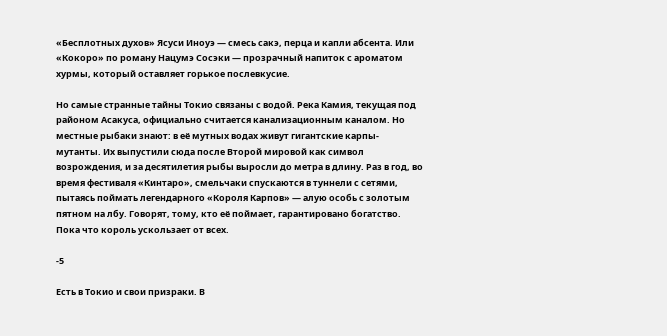«Бесплотных духов» Ясуси Иноуэ — смесь сакэ, перца и капли абсента. Или «Кокоро» по роману Нацумэ Сосэки — прозрачный напиток с ароматом хурмы, который оставляет горькое послевкусие.

Но самые странные тайны Токио связаны с водой. Река Камия, текущая под районом Асакуса, официально считается канализационным каналом. Но местные рыбаки знают: в её мутных водах живут гигантские карпы-мутанты. Их выпустили сюда после Второй мировой как символ возрождения, и за десятилетия рыбы выросли до метра в длину. Раз в год, во время фестиваля «Кинтаро», смельчаки спускаются в туннели с сетями, пытаясь поймать легендарного «Короля Карпов» — алую особь с золотым пятном на лбу. Говорят, тому, кто её поймает, гарантировано богатство. Пока что король ускользает от всех.

-5

Есть в Токио и свои призраки. В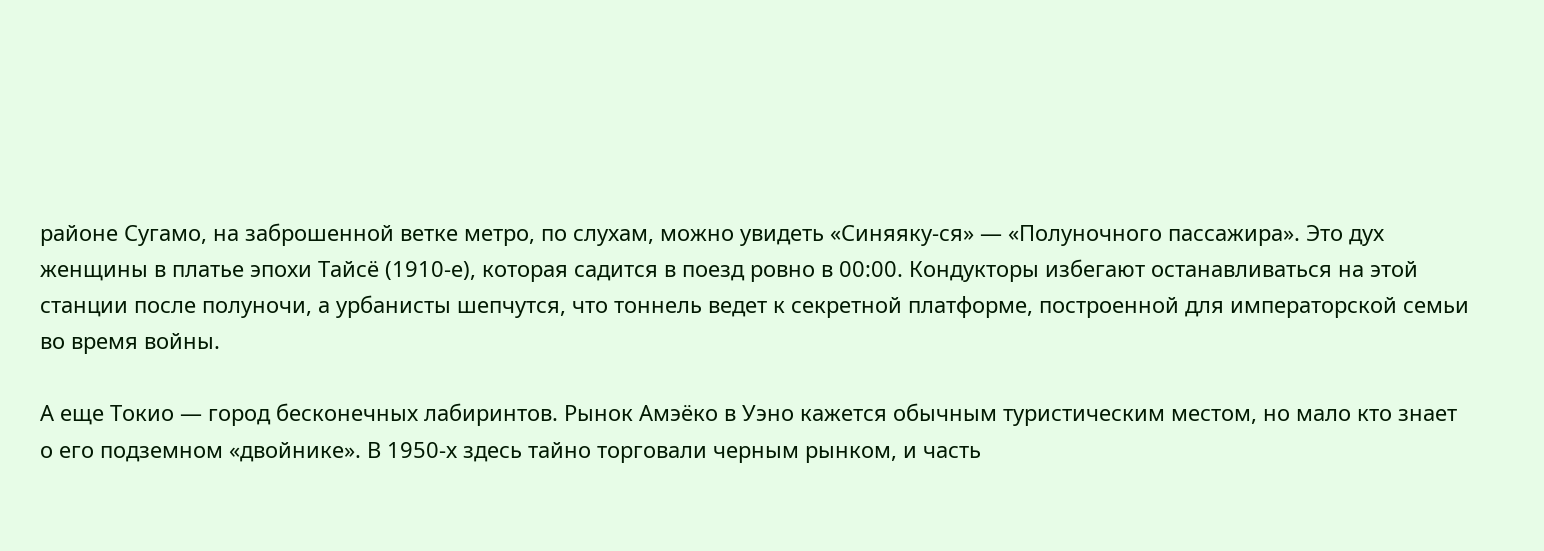районе Сугамо, на заброшенной ветке метро, по слухам, можно увидеть «Синяяку-ся» — «Полуночного пассажира». Это дух женщины в платье эпохи Тайсё (1910-е), которая садится в поезд ровно в 00:00. Кондукторы избегают останавливаться на этой станции после полуночи, а урбанисты шепчутся, что тоннель ведет к секретной платформе, построенной для императорской семьи во время войны.

А еще Токио — город бесконечных лабиринтов. Рынок Амэёко в Уэно кажется обычным туристическим местом, но мало кто знает о его подземном «двойнике». В 1950-х здесь тайно торговали черным рынком, и часть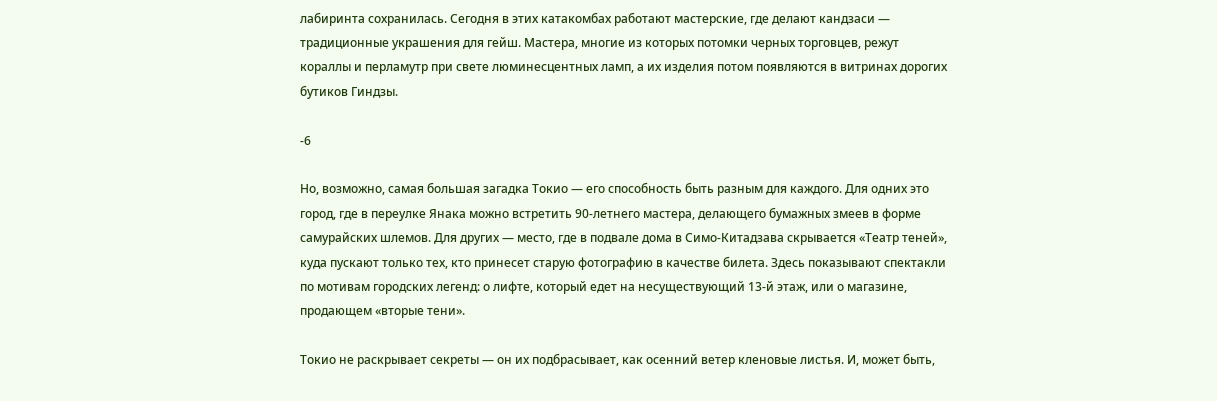лабиринта сохранилась. Сегодня в этих катакомбах работают мастерские, где делают кандзаси — традиционные украшения для гейш. Мастера, многие из которых потомки черных торговцев, режут кораллы и перламутр при свете люминесцентных ламп, а их изделия потом появляются в витринах дорогих бутиков Гиндзы.

-6

Но, возможно, самая большая загадка Токио — его способность быть разным для каждого. Для одних это город, где в переулке Янака можно встретить 90-летнего мастера, делающего бумажных змеев в форме самурайских шлемов. Для других — место, где в подвале дома в Симо-Китадзава скрывается «Театр теней», куда пускают только тех, кто принесет старую фотографию в качестве билета. Здесь показывают спектакли по мотивам городских легенд: о лифте, который едет на несуществующий 13-й этаж, или о магазине, продающем «вторые тени».

Токио не раскрывает секреты — он их подбрасывает, как осенний ветер кленовые листья. И, может быть,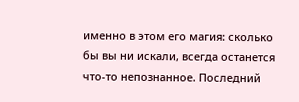именно в этом его магия: сколько бы вы ни искали, всегда останется что-то непознанное. Последний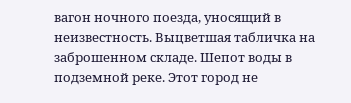вагон ночного поезда, уносящий в неизвестность. Выцветшая табличка на заброшенном складе. Шепот воды в подземной реке. Этот город не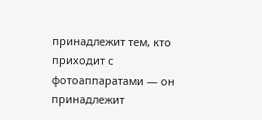принадлежит тем, кто приходит с фотоаппаратами — он принадлежит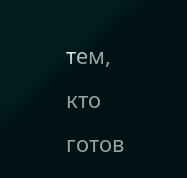тем, кто готов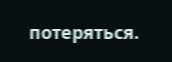потеряться.